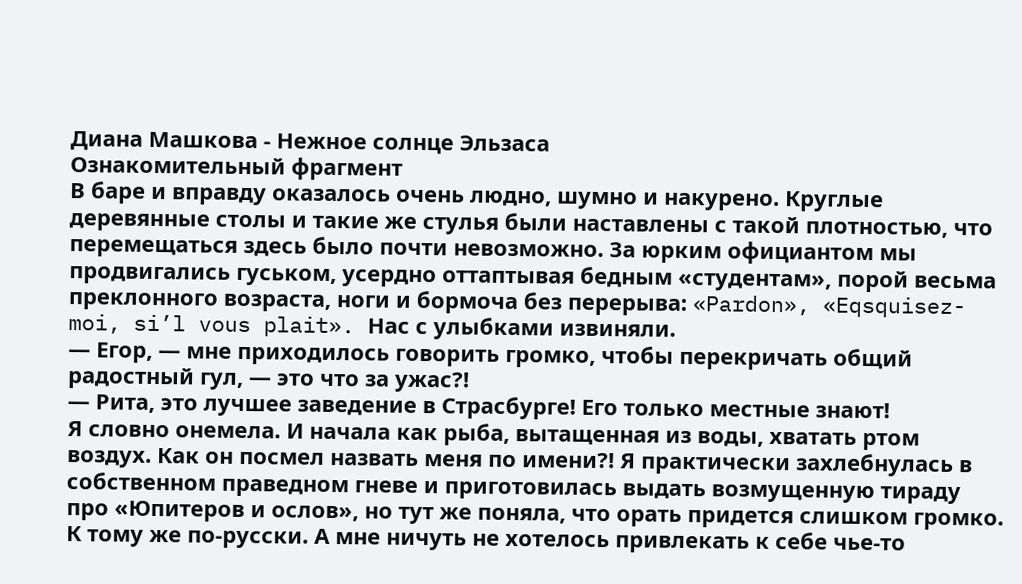Диана Машкова - Нежное солнце Эльзаса
Ознакомительный фрагмент
В баре и вправду оказалось очень людно, шумно и накурено. Круглые деревянные столы и такие же стулья были наставлены с такой плотностью, что перемещаться здесь было почти невозможно. За юрким официантом мы продвигались гуськом, усердно оттаптывая бедным «студентам», порой весьма преклонного возраста, ноги и бормоча без перерыва: «Pardon», «Eqsquisez-moi, si’l vous plait». Нас с улыбками извиняли.
— Егор, — мне приходилось говорить громко, чтобы перекричать общий радостный гул, — это что за ужас?!
— Рита, это лучшее заведение в Страсбурге! Его только местные знают!
Я словно онемела. И начала как рыба, вытащенная из воды, хватать ртом воздух. Как он посмел назвать меня по имени?! Я практически захлебнулась в собственном праведном гневе и приготовилась выдать возмущенную тираду про «Юпитеров и ослов», но тут же поняла, что орать придется слишком громко. К тому же по-русски. А мне ничуть не хотелось привлекать к себе чье-то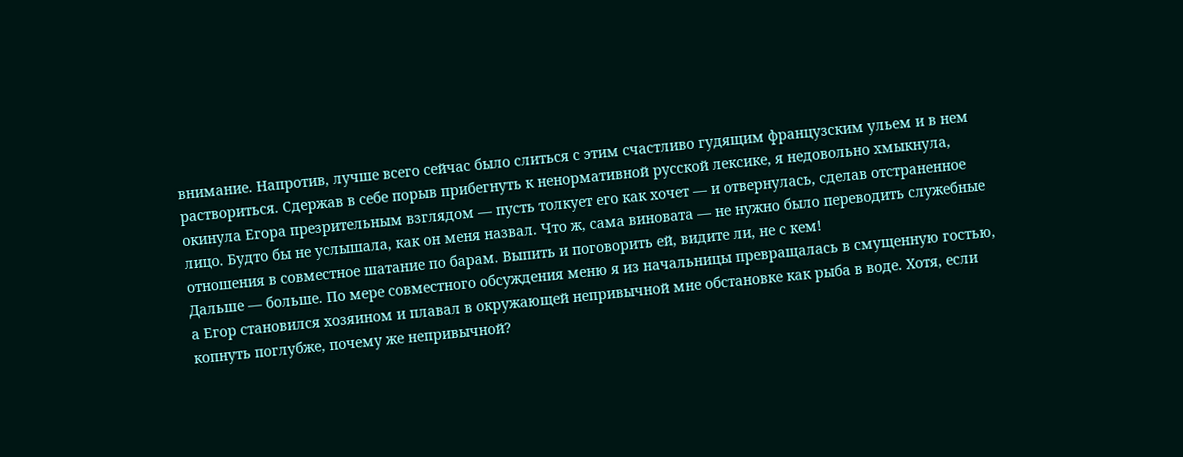внимание. Напротив, лучше всего сейчас было слиться с этим счастливо гудящим французским ульем и в нем раствориться. Сдержав в себе порыв прибегнуть к ненормативной русской лексике, я недовольно хмыкнула, окинула Егора презрительным взглядом — пусть толкует его как хочет — и отвернулась, сделав отстраненное лицо. Будто бы не услышала, как он меня назвал. Что ж, сама виновата — не нужно было переводить служебные отношения в совместное шатание по барам. Выпить и поговорить ей, видите ли, не с кем!
Дальше — больше. По мере совместного обсуждения меню я из начальницы превращалась в смущенную гостью, а Егор становился хозяином и плавал в окружающей непривычной мне обстановке как рыба в воде. Хотя, если копнуть поглубже, почему же непривычной?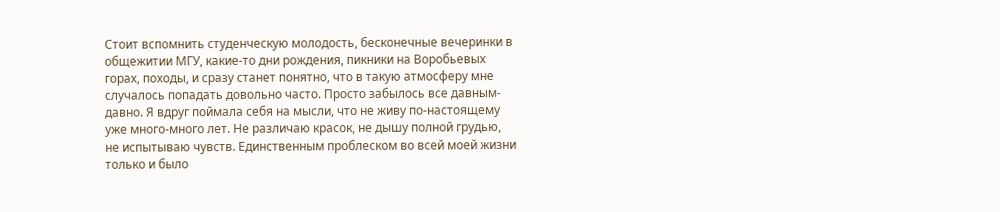Стоит вспомнить студенческую молодость, бесконечные вечеринки в общежитии МГУ, какие-то дни рождения, пикники на Воробьевых горах, походы, и сразу станет понятно, что в такую атмосферу мне случалось попадать довольно часто. Просто забылось все давным-давно. Я вдруг поймала себя на мысли, что не живу по-настоящему уже много-много лет. Не различаю красок, не дышу полной грудью, не испытываю чувств. Единственным проблеском во всей моей жизни только и было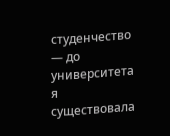студенчество — до университета я существовала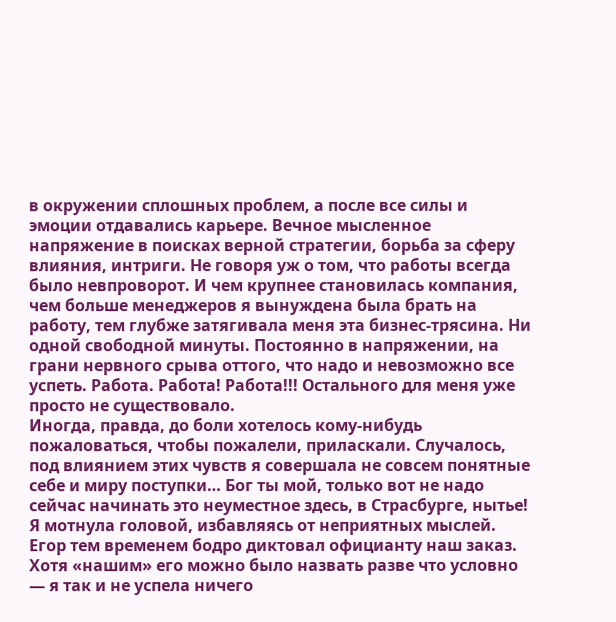в окружении сплошных проблем, а после все силы и эмоции отдавались карьере. Вечное мысленное напряжение в поисках верной стратегии, борьба за сферу влияния, интриги. Не говоря уж о том, что работы всегда было невпроворот. И чем крупнее становилась компания, чем больше менеджеров я вынуждена была брать на работу, тем глубже затягивала меня эта бизнес-трясина. Ни одной свободной минуты. Постоянно в напряжении, на грани нервного срыва оттого, что надо и невозможно все успеть. Работа. Работа! Работа!!! Остального для меня уже просто не существовало.
Иногда, правда, до боли хотелось кому-нибудь пожаловаться, чтобы пожалели, приласкали. Случалось, под влиянием этих чувств я совершала не совсем понятные себе и миру поступки… Бог ты мой, только вот не надо сейчас начинать это неуместное здесь, в Страсбурге, нытье! Я мотнула головой, избавляясь от неприятных мыслей.
Егор тем временем бодро диктовал официанту наш заказ. Хотя «нашим» его можно было назвать разве что условно — я так и не успела ничего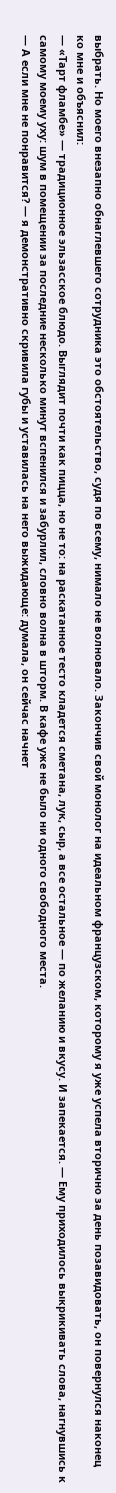выбрать. Но моего внезапно обнаглевшего сотрудника это обстоятельство, судя по всему, нимало не волновало. Закончив свой монолог на идеальном французском, которому я уже успела вторично за день позавидовать, он повернулся наконец ко мне и объяснил:
— «Тарт фламбе» — традиционное эльзасское блюдо. Выглядит почти как пицца, но не то: на раскатанное тесто кладется сметана, лук, сыр, а все остальное — по желанию и вкусу. И запекается. — Ему приходилось выкрикивать слова, нагнувшись к самому моему уху: шум в помещении за последние несколько минут вспенился и забурлил, словно волна в шторм. В кафе уже не было ни одного свободного места.
— А если мне не понравится? — я демонстративно скривила губы и уставилась на него выжидающе: думала, он сейчас начнет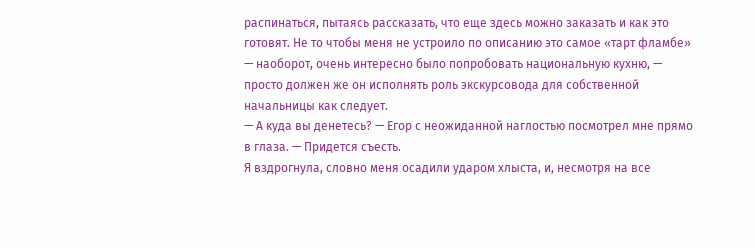распинаться, пытаясь рассказать, что еще здесь можно заказать и как это готовят. Не то чтобы меня не устроило по описанию это самое «тарт фламбе» — наоборот, очень интересно было попробовать национальную кухню, — просто должен же он исполнять роль экскурсовода для собственной начальницы как следует.
— А куда вы денетесь? — Егор с неожиданной наглостью посмотрел мне прямо в глаза. — Придется съесть.
Я вздрогнула, словно меня осадили ударом хлыста, и, несмотря на все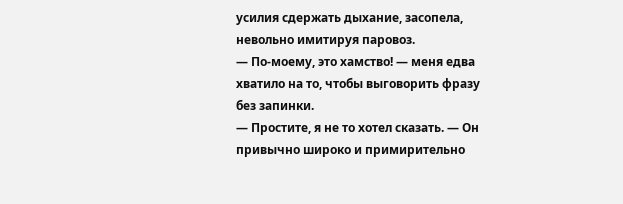усилия сдержать дыхание, засопела, невольно имитируя паровоз.
— По-моему, это хамство! — меня едва хватило на то, чтобы выговорить фразу без запинки.
— Простите, я не то хотел сказать. — Он привычно широко и примирительно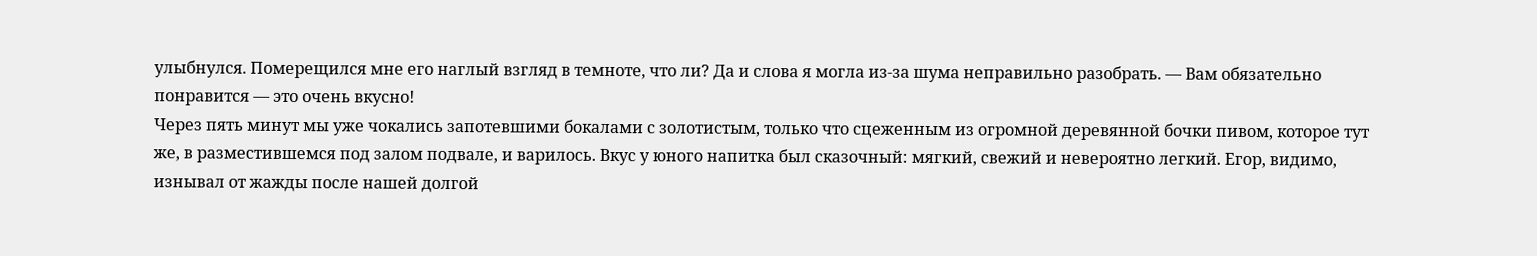улыбнулся. Померещился мне его наглый взгляд в темноте, что ли? Да и слова я могла из-за шума неправильно разобрать. — Вам обязательно понравится — это очень вкусно!
Через пять минут мы уже чокались запотевшими бокалами с золотистым, только что сцеженным из огромной деревянной бочки пивом, которое тут же, в разместившемся под залом подвале, и варилось. Вкус у юного напитка был сказочный: мягкий, свежий и невероятно легкий. Егор, видимо, изнывал от жажды после нашей долгой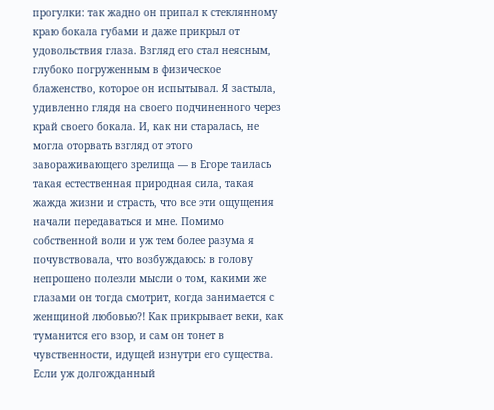прогулки: так жадно он припал к стеклянному краю бокала губами и даже прикрыл от удовольствия глаза. Взгляд его стал неясным, глубоко погруженным в физическое блаженство, которое он испытывал. Я застыла, удивленно глядя на своего подчиненного через край своего бокала. И, как ни старалась, не могла оторвать взгляд от этого завораживающего зрелища — в Егоре таилась такая естественная природная сила, такая жажда жизни и страсть, что все эти ощущения начали передаваться и мне. Помимо собственной воли и уж тем более разума я почувствовала, что возбуждаюсь: в голову непрошено полезли мысли о том, какими же глазами он тогда смотрит, когда занимается с женщиной любовью?! Как прикрывает веки, как туманится его взор, и сам он тонет в чувственности, идущей изнутри его существа. Если уж долгожданный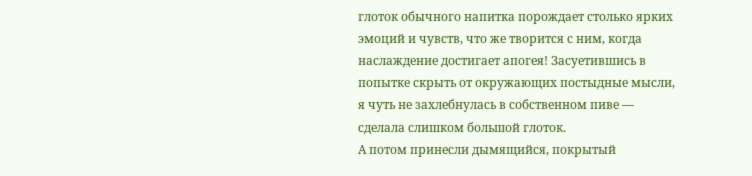глоток обычного напитка порождает столько ярких эмоций и чувств, что же творится с ним, когда наслаждение достигает апогея! Засуетившись в попытке скрыть от окружающих постыдные мысли, я чуть не захлебнулась в собственном пиве — сделала слишком большой глоток.
А потом принесли дымящийся, покрытый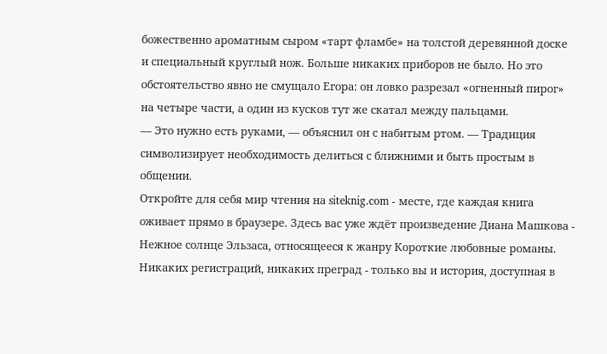божественно ароматным сыром «тарт фламбе» на толстой деревянной доске и специальный круглый нож. Больше никаких приборов не было. Но это обстоятельство явно не смущало Егора: он ловко разрезал «огненный пирог» на четыре части, а один из кусков тут же скатал между пальцами.
— Это нужно есть руками, — объяснил он с набитым ртом. — Традиция символизирует необходимость делиться с ближними и быть простым в общении.
Откройте для себя мир чтения на siteknig.com - месте, где каждая книга оживает прямо в браузере. Здесь вас уже ждёт произведение Диана Машкова - Нежное солнце Эльзаса, относящееся к жанру Короткие любовные романы. Никаких регистраций, никаких преград - только вы и история, доступная в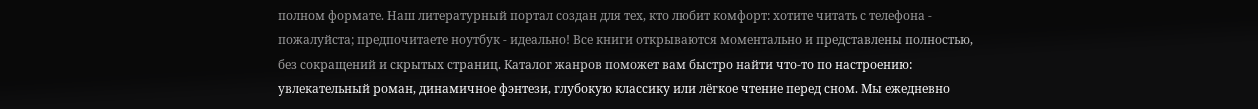полном формате. Наш литературный портал создан для тех, кто любит комфорт: хотите читать с телефона - пожалуйста; предпочитаете ноутбук - идеально! Все книги открываются моментально и представлены полностью, без сокращений и скрытых страниц. Каталог жанров поможет вам быстро найти что-то по настроению: увлекательный роман, динамичное фэнтези, глубокую классику или лёгкое чтение перед сном. Мы ежедневно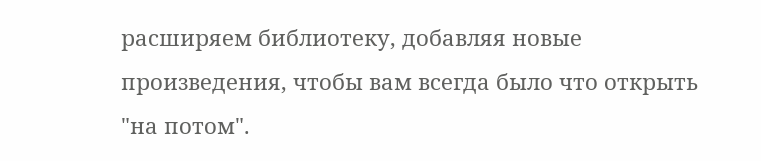расширяем библиотеку, добавляя новые произведения, чтобы вам всегда было что открыть "на потом".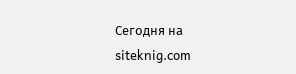Сегодня на siteknig.com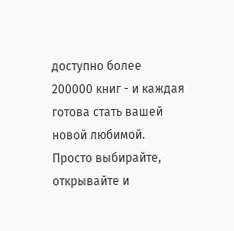доступно более 200000 книг - и каждая готова стать вашей новой любимой. Просто выбирайте, открывайте и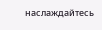наслаждайтесь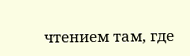чтением там, где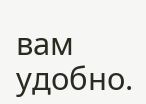вам удобно.